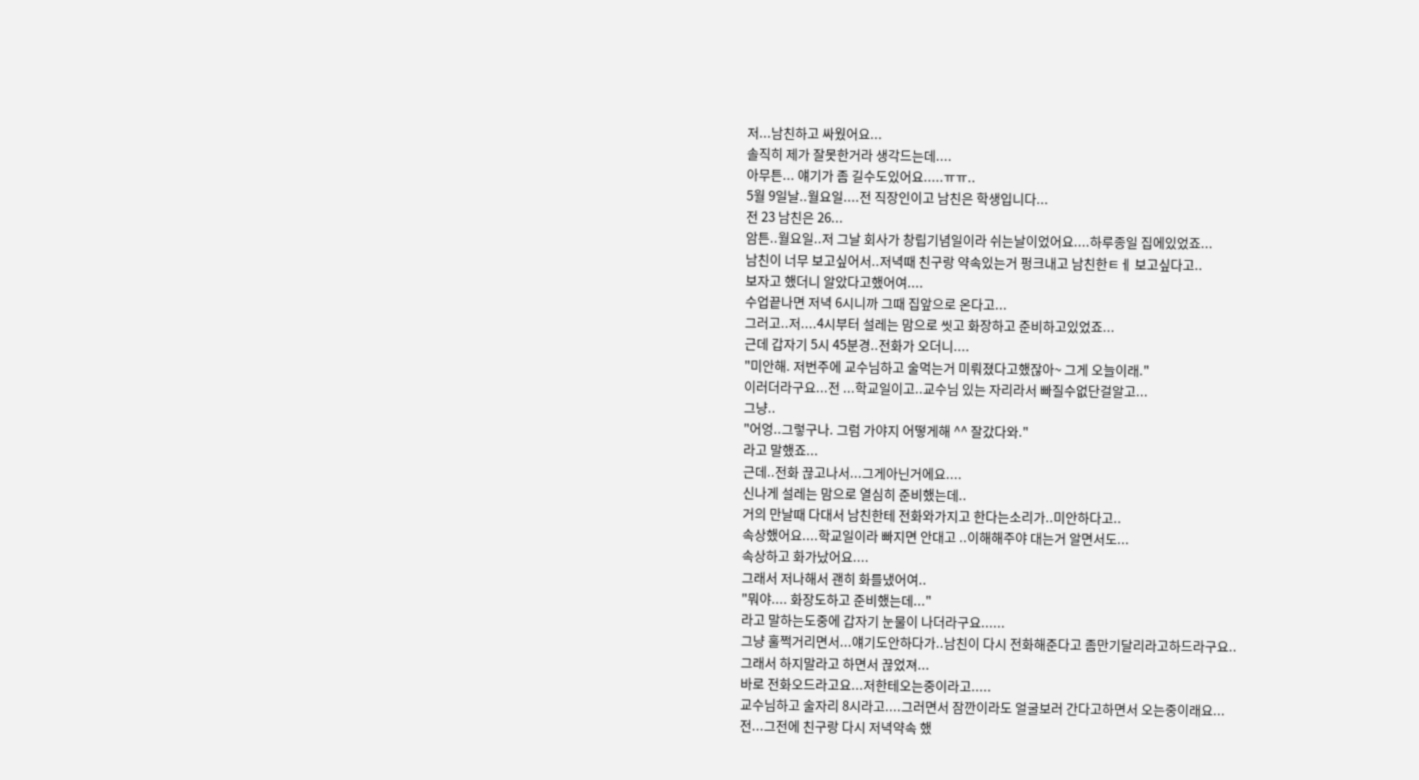저...남친하고 싸웠어요...
솔직히 제가 잘못한거라 생각드는데....
아무튼... 얘기가 좀 길수도있어요.....ㅠㅠ..
5월 9일날..월요일....전 직장인이고 남친은 학생입니다...
전 23 남친은 26...
암튼..월요일..저 그날 회사가 창립기념일이라 쉬는날이었어요....하루종일 집에있었죠...
남친이 너무 보고싶어서..저녁때 친구랑 약속있는거 펑크내고 남친한ㅌㅔ 보고싶다고..
보자고 했더니 알았다고했어여....
수업끝나면 저녁 6시니까 그때 집앞으로 온다고...
그러고..저....4시부터 설레는 맘으로 씻고 화장하고 준비하고있었죠...
근데 갑자기 5시 45분경..전화가 오더니....
"미안해. 저번주에 교수님하고 술먹는거 미뤄졌다고했잖아~ 그게 오늘이래."
이러더라구요...전 ...학교일이고..교수님 있는 자리라서 빠질수없단걸알고...
그냥..
"어엉..그렇구나. 그럼 가야지 어떻게해 ^^ 잘갔다와."
라고 말했죠...
근데..전화 끊고나서...그게아닌거에요....
신나게 설레는 맘으로 열심히 준비했는데..
거의 만날때 다대서 남친한테 전화와가지고 한다는소리가..미안하다고..
속상했어요....학교일이라 빠지면 안대고 ..이해해주야 대는거 알면서도...
속상하고 화가났어요....
그래서 저나해서 괜히 화를냈어여..
"뭐야.... 화장도하고 준비했는데..."
라고 말하는도중에 갑자기 눈물이 나더라구요......
그냥 훌쩍거리면서...얘기도안하다가..남친이 다시 전화해준다고 좀만기달리라고하드라구요..
그래서 하지말라고 하면서 끊었져...
바로 전화오드라고요...저한테오는중이라고.....
교수님하고 술자리 8시라고....그러면서 잠깐이라도 얼굴보러 간다고하면서 오는중이래요...
전...그전에 친구랑 다시 저녁약속 했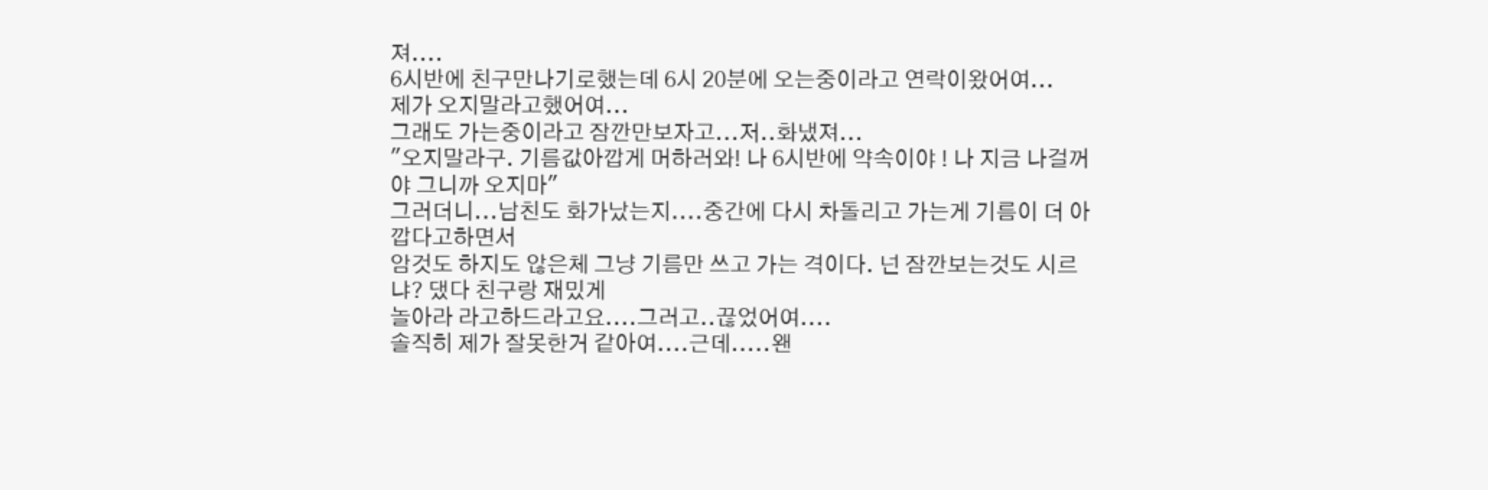져....
6시반에 친구만나기로했는데 6시 20분에 오는중이라고 연락이왔어여...
제가 오지말라고했어여...
그래도 가는중이라고 잠깐만보자고...저..화냈져...
"오지말라구. 기름값아깝게 머하러와! 나 6시반에 약속이야 ! 나 지금 나걸꺼야 그니까 오지마"
그러더니...남친도 화가났는지....중간에 다시 차돌리고 가는게 기름이 더 아깝다고하면서
암것도 하지도 않은체 그냥 기름만 쓰고 가는 격이다. 넌 잠깐보는것도 시르냐? 댔다 친구랑 재밌게
놀아라 라고하드라고요....그러고..끊었어여....
솔직히 제가 잘못한거 같아여....근데.....왠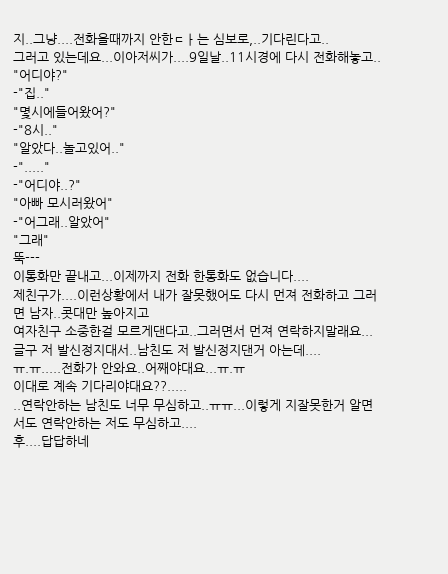지..그냥....전화올때까지 안한ㄷㅏ는 심보로,..기다린다고..
그러고 있는데요...이아저씨가....9일날..11시경에 다시 전화해놓고..
"어디야?"
-"집.."
"몇시에들어왔어?"
-"8시.."
"알았다..놀고있어.."
-"....."
-"어디야..?"
"아빠 모시러왔어"
-"어그래..알았어"
"그래"
뚝---
이통화만 끝내고...이제까지 전화 한통화도 없습니다....
제친구가....이런상황에서 내가 잘못했어도 다시 먼져 전화하고 그러면 남자..콧대만 높아지고
여자친구 소중한걸 모르게댄다고..그러면서 먼져 연락하지말래요...
글구 저 발신정지대서..남친도 저 발신정지댄거 아는데....
ㅠ.ㅠ.....전화가 안와요..어째야대요...ㅠ.ㅠ
이대로 계속 기다리야대요??.....
..연락안하는 남친도 너무 무심하고..ㅠㅠ...이렇게 지잘못한거 알면서도 연락안하는 저도 무심하고....
후....답답하네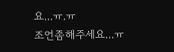요...ㅠ.ㅠ
조언좀해주세요...ㅠ